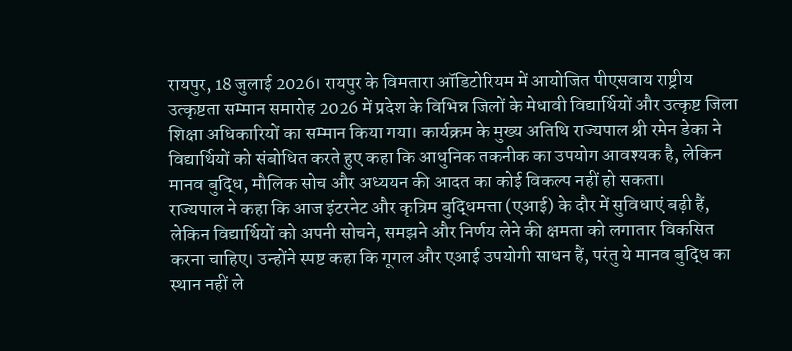रायपुर, 18 जुलाई 2026। रायपुर के विमतारा ऑडिटोरियम में आयोजित पीएसवाय राष्ट्रीय उत्कृष्टता सम्मान समारोह 2026 में प्रदेश के विभिन्न जिलों के मेधावी विद्यार्थियों और उत्कृष्ट जिला शिक्षा अधिकारियों का सम्मान किया गया। कार्यक्रम के मुख्य अतिथि राज्यपाल श्री रमेन डेका ने विद्यार्थियों को संबोधित करते हुए कहा कि आधुनिक तकनीक का उपयोग आवश्यक है, लेकिन मानव बुद्धि, मौलिक सोच और अध्ययन की आदत का कोई विकल्प नहीं हो सकता।
राज्यपाल ने कहा कि आज इंटरनेट और कृत्रिम बुद्धिमत्ता (एआई) के दौर में सुविधाएं बढ़ी हैं, लेकिन विद्यार्थियों को अपनी सोचने, समझने और निर्णय लेने की क्षमता को लगातार विकसित करना चाहिए। उन्होंने स्पष्ट कहा कि गूगल और एआई उपयोगी साधन हैं, परंतु ये मानव बुद्धि का स्थान नहीं ले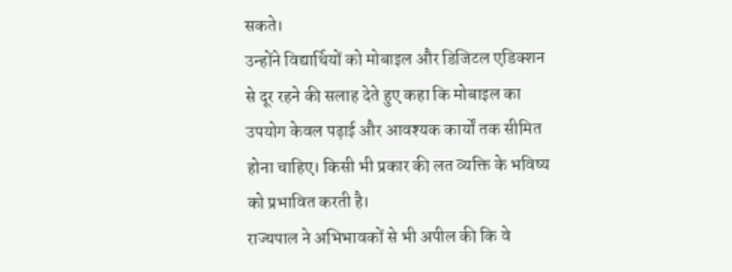सकते।
उन्होंने विद्यार्थियों को मोबाइल और डिजिटल एडिक्शन से दूर रहने की सलाह देते हुए कहा कि मोबाइल का उपयोग केवल पढ़ाई और आवश्यक कार्यों तक सीमित होना चाहिए। किसी भी प्रकार की लत व्यक्ति के भविष्य को प्रभावित करती है।
राज्यपाल ने अभिभावकों से भी अपील की कि वे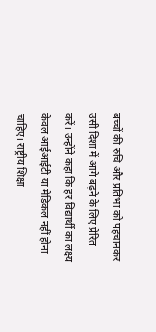बच्चों की रुचि और प्रतिभा को पहचानकर उसी दिशा में आगे बढ़ने के लिए प्रेरित करें। उन्होंने कहा कि हर विद्यार्थी का लक्ष्य केवल आईआईटी या मेडिकल नहीं होना चाहिए। राष्ट्रीय शिक्षा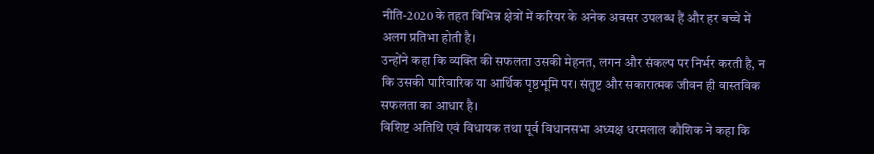नीति-2020 के तहत विभिन्न क्षेत्रों में करियर के अनेक अवसर उपलब्ध हैं और हर बच्चे में अलग प्रतिभा होती है।
उन्होंने कहा कि व्यक्ति की सफलता उसकी मेहनत, लगन और संकल्प पर निर्भर करती है, न कि उसकी पारिवारिक या आर्थिक पृष्ठभूमि पर। संतुष्ट और सकारात्मक जीवन ही वास्तविक सफलता का आधार है।
विशिष्ट अतिथि एवं विधायक तथा पूर्व विधानसभा अध्यक्ष धरमलाल कौशिक ने कहा कि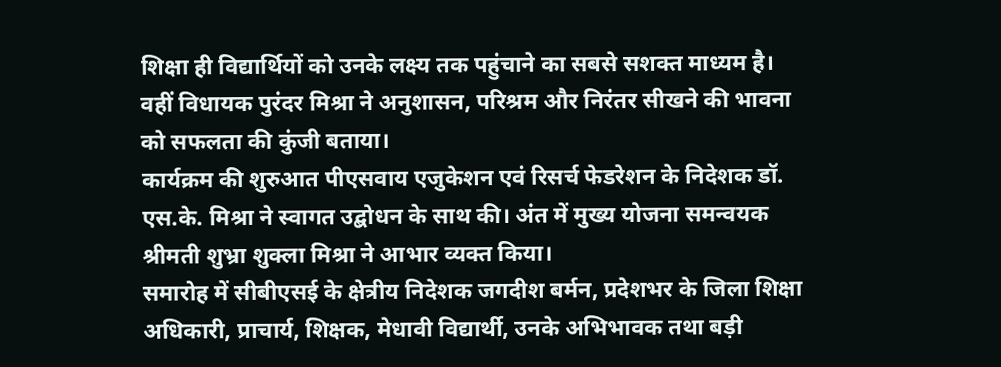शिक्षा ही विद्यार्थियों को उनके लक्ष्य तक पहुंचाने का सबसे सशक्त माध्यम है। वहीं विधायक पुरंदर मिश्रा ने अनुशासन, परिश्रम और निरंतर सीखने की भावना को सफलता की कुंजी बताया।
कार्यक्रम की शुरुआत पीएसवाय एजुकेशन एवं रिसर्च फेडरेशन के निदेशक डॉ. एस.के. मिश्रा ने स्वागत उद्बोधन के साथ की। अंत में मुख्य योजना समन्वयक श्रीमती शुभ्रा शुक्ला मिश्रा ने आभार व्यक्त किया।
समारोह में सीबीएसई के क्षेत्रीय निदेशक जगदीश बर्मन, प्रदेशभर के जिला शिक्षा अधिकारी, प्राचार्य, शिक्षक, मेधावी विद्यार्थी, उनके अभिभावक तथा बड़ी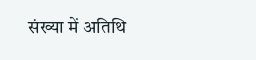संख्या में अतिथि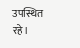उपस्थित रहे।